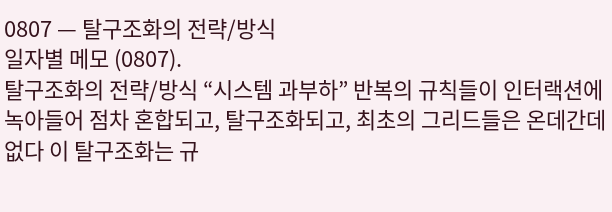0807 — 탈구조화의 전략/방식
일자별 메모 (0807).
탈구조화의 전략/방식 “시스템 과부하” 반복의 규칙들이 인터랙션에 녹아들어 점차 혼합되고, 탈구조화되고, 최초의 그리드들은 온데간데 없다 이 탈구조화는 규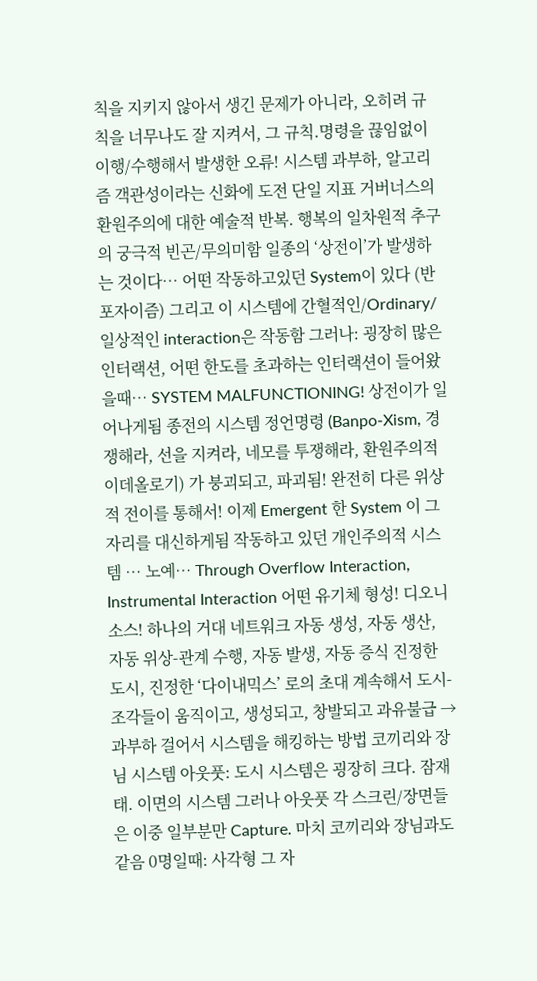칙을 지키지 않아서 생긴 문제가 아니라, 오히려 규칙을 너무나도 잘 지켜서, 그 규칙.명령을 끊임없이 이행/수행해서 발생한 오류! 시스템 과부하, 알고리즘 객관성이라는 신화에 도전 단일 지표 거버너스의 환원주의에 대한 예술적 반복. 행복의 일차원적 추구의 궁극적 빈곤/무의미함 일종의 ‘상전이’가 발생하는 것이다… 어떤 작동하고있던 System이 있다 (반포자이즘) 그리고 이 시스템에 간혈적인/Ordinary/일상적인 interaction은 작동함 그러나: 굉장히 많은 인터랙션, 어떤 한도를 초과하는 인터랙션이 들어왔을때… SYSTEM MALFUNCTIONING! 상전이가 일어나게됨 종전의 시스템 정언명령 (Banpo-Xism, 경쟁해라, 선을 지켜라, 네모를 투쟁해라, 환원주의적 이데올로기) 가 붕괴되고, 파괴됨! 완전히 다른 위상적 전이를 통해서! 이제 Emergent 한 System 이 그자리를 대신하게됨 작동하고 있던 개인주의적 시스템 … 노예… Through Overflow Interaction, Instrumental Interaction 어떤 유기체 형성! 디오니소스! 하나의 거대 네트워크 자동 생성, 자동 생산, 자동 위상-관계 수행, 자동 발생, 자동 증식 진정한 도시, 진정한 ‘다이내믹스’ 로의 초대 계속해서 도시-조각들이 움직이고, 생성되고, 창발되고 과유불급 → 과부하 걸어서 시스템을 해킹하는 방법 코끼리와 장님 시스템 아웃풋: 도시 시스템은 굉장히 크다. 잠재태. 이면의 시스템 그러나 아웃풋 각 스크린/장면들은 이중 일부분만 Capture. 마치 코끼리와 장님과도 같음 0명일때: 사각형 그 자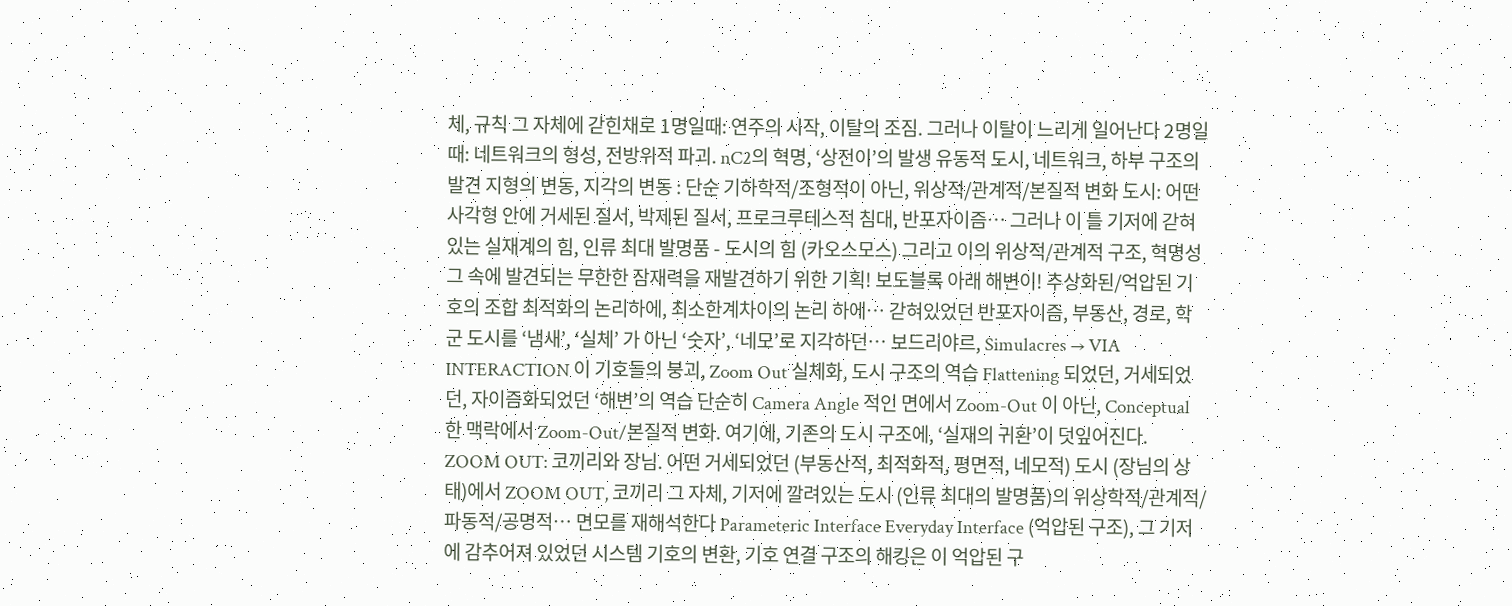체, 규칙 그 자체에 갇힌채로 1명일때: 연주의 시작, 이탈의 조짐. 그러나 이탈이 느리게 일어난다 2명일때: 네트워크의 형성, 전방위적 파괴. nC2의 혁명, ‘상전이’의 발생 유동적 도시, 네트워크, 하부 구조의 발견 지형의 변동, 지각의 변동 : 단순 기하학적/조형적이 아닌, 위상적/관계적/본질적 변화 도시: 어떤 사각형 안에 거세된 질서, 박제된 질서, 프로크루테스적 침대, 반포자이즘… 그러나 이 틀 기저에 갇혀있는 실재계의 힘, 인류 최대 발명품 - 도시의 힘 (카오스모스) 그리고 이의 위상적/관계적 구조, 혁명성 그 속에 발견되는 무한한 잠재력을 재발견하기 위한 기획! 보도블록 아래 해변이! 추상화된/억압된 기호의 조합 최적화의 논리하에, 최소한계차이의 논리 하에… 갇혀있었던 반포자이즘, 부동산, 경로, 학군 도시를 ‘냄새’, ‘실체’ 가 아닌 ‘숫자’, ‘네모’로 지각하던… 보드리야르, Simulacres → VIA INTERACTION 이 기호들의 붕괴, Zoom Out 실체화, 도시 구조의 역습 Flattening 되었던, 거세되었던, 자이즘화되었던 ‘해변’의 역습 단순히 Camera Angle 적인 면에서 Zoom-Out 이 아닌, Conceptual 한 맥락에서 Zoom-Out/본질적 변화. 여기에, 기존의 도시 구조에, ‘실재의 귀환’이 덧잎어진다. ZOOM OUT: 코끼리와 장님. 어떤 거세되었던 (부동산적, 최적화적, 평면적, 네모적) 도시 (장님의 상태)에서 ZOOM OUT, 코끼리 그 자체, 기저에 깔려있는 도시 (인류 최대의 발명품)의 위상학적/관계적/파동적/공명적… 면모를 재해석한다 Parameteric Interface Everyday Interface (억압된 구조), 그 기저에 감추어져 있었던 시스템 기호의 변환, 기호 연결 구조의 해킹은 이 억압된 구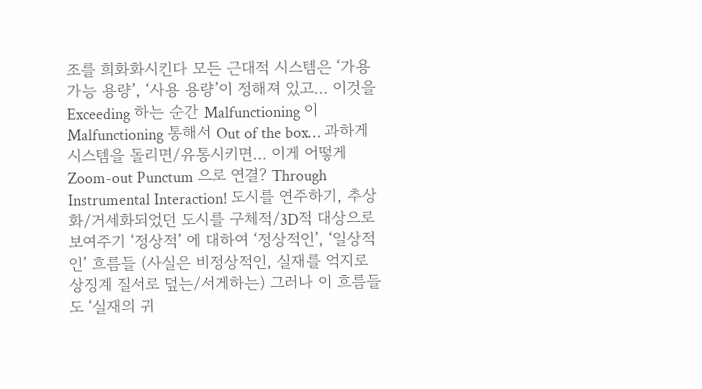조를 희화화시킨다 모든 근대적 시스템은 ‘가용 가능 용량’, ‘사용 용량’이 정해져 있고… 이것을 Exceeding 하는 순간 Malfunctioning 이 Malfunctioning 통해서 Out of the box… 과하게 시스템을 돌리면/유통시키면… 이게 어떻게 Zoom-out Punctum 으로 연결? Through Instrumental Interaction! 도시를 연주하기, 추상화/거세화되었던 도시를 구체적/3D적 대상으로 보여주기 ‘정상적’ 에 대하여 ‘정상적인’, ‘일상적인’ 흐름들 (사실은 비정상적인, 실재를 억지로 상징계 질서로 덮는/서게하는) 그러나 이 흐름들도 ‘실재의 귀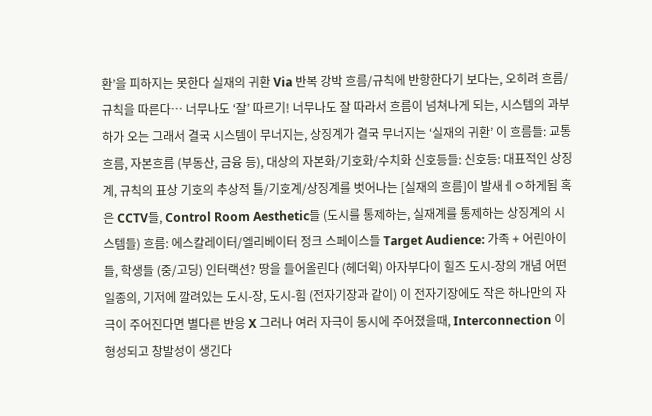환’을 피하지는 못한다 실재의 귀환 Via 반복 강박 흐름/규칙에 반항한다기 보다는, 오히려 흐름/규칙을 따른다… 너무나도 ‘잘’ 따르기! 너무나도 잘 따라서 흐름이 넘쳐나게 되는, 시스템의 과부하가 오는 그래서 결국 시스템이 무너지는, 상징계가 결국 무너지는 ‘실재의 귀환’ 이 흐름들: 교통 흐름, 자본흐름 (부동산, 금융 등), 대상의 자본화/기호화/수치화 신호등들: 신호등: 대표적인 상징계, 규칙의 표상 기호의 추상적 틀/기호계/상징계를 벗어나는 [실재의 흐름]이 발새ㅔㅇ하게됨 혹은 CCTV들, Control Room Aesthetic들 (도시를 통제하는, 실재계를 통제하는 상징계의 시스템들) 흐름: 에스칼레이터/엘리베이터 정크 스페이스들 Target Audience: 가족 + 어린아이들, 학생들 (중/고딩) 인터랙션? 땅을 들어올린다 (헤더윅) 아자부다이 힐즈 도시-장의 개념 어떤 일종의, 기저에 깔려있는 도시-장, 도시-힘 (전자기장과 같이) 이 전자기장에도 작은 하나만의 자극이 주어진다면 별다른 반응 X 그러나 여러 자극이 동시에 주어졌을때, Interconnection 이 형성되고 창발성이 생긴다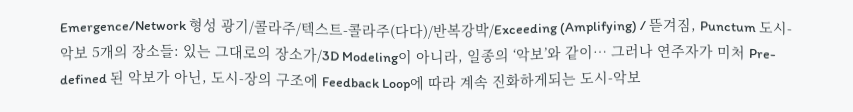Emergence/Network 형성 광기/콜라주/텍스트-콜라주(다다)/반복강박/Exceeding (Amplifying) / 뜯겨짐, Punctum 도시-악보 5개의 장소들: 있는 그대로의 장소가/3D Modeling이 아니라, 일종의 ‘악보’와 같이… 그러나 연주자가 미처 Pre-defined 된 악보가 아닌, 도시-장의 구조에 Feedback Loop에 따라 계속 진화하게되는 도시-악보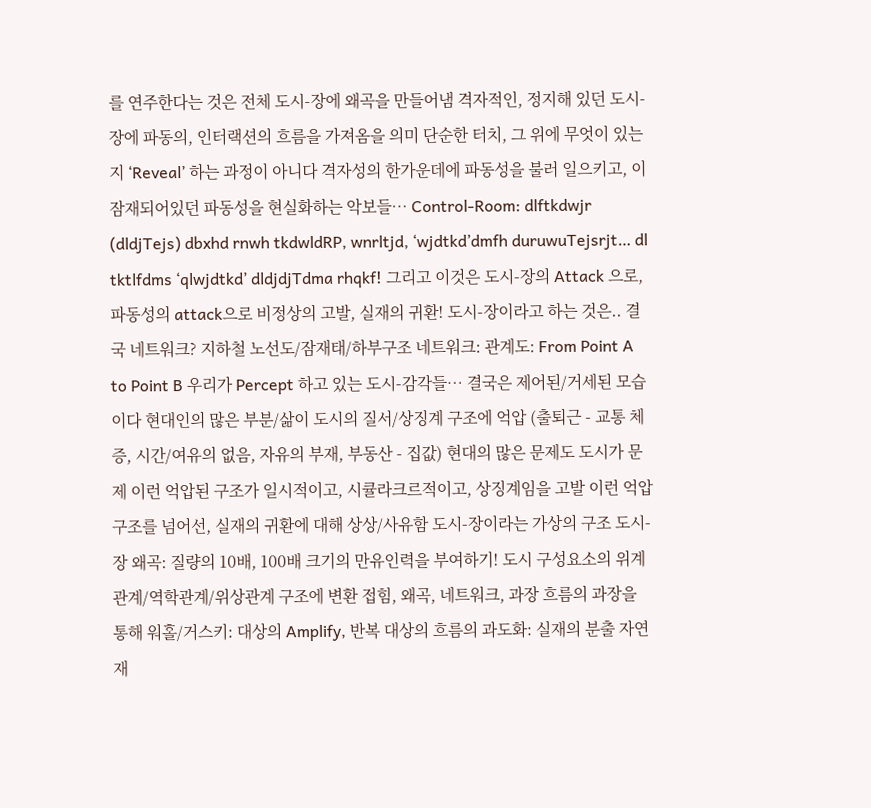를 연주한다는 것은 전체 도시-장에 왜곡을 만들어냄 격자적인, 정지해 있던 도시-장에 파동의, 인터랙션의 흐름을 가져옴을 의미 단순한 터치, 그 위에 무엇이 있는지 ‘Reveal’ 하는 과정이 아니다 격자성의 한가운데에 파동성을 불러 일으키고, 이 잠재되어있던 파동성을 현실화하는 악보들… Control-Room: dlftkdwjr (dldjTejs) dbxhd rnwh tkdwldRP, wnrltjd, ‘wjdtkd’dmfh duruwuTejsrjt… dl tktlfdms ‘qlwjdtkd’ dldjdjTdma rhqkf! 그리고 이것은 도시-장의 Attack 으로, 파동성의 attack으로 비정상의 고발, 실재의 귀환! 도시-장이라고 하는 것은.. 결국 네트워크? 지하철 노선도/잠재태/하부구조 네트워크: 관계도: From Point A to Point B 우리가 Percept 하고 있는 도시-감각들… 결국은 제어된/거세된 모습이다 현대인의 많은 부분/삶이 도시의 질서/상징계 구조에 억압 (출퇴근 - 교통 체증, 시간/여유의 없음, 자유의 부재, 부동산 - 집값) 현대의 많은 문제도 도시가 문제 이런 억압된 구조가 일시적이고, 시큘라크르적이고, 상징계임을 고발 이런 억압 구조를 넘어선, 실재의 귀환에 대해 상상/사유함 도시-장이라는 가상의 구조 도시-장 왜곡: 질량의 10배, 100배 크기의 만유인력을 부여하기! 도시 구성요소의 위계관계/역학관계/위상관계 구조에 변환 접힘, 왜곡, 네트워크, 과장 흐름의 과장을 통해 워홀/거스키: 대상의 Amplify, 반복 대상의 흐름의 과도화: 실재의 분출 자연재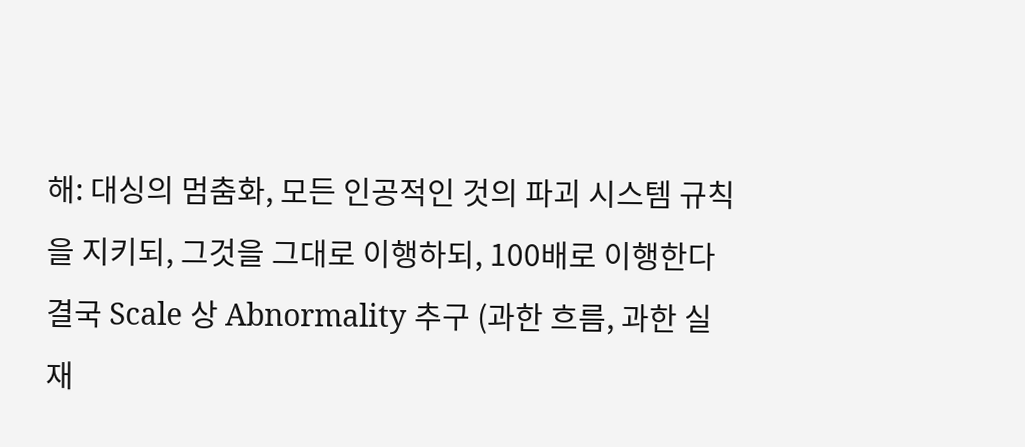해: 대싱의 멈춤화, 모든 인공적인 것의 파괴 시스템 규칙을 지키되, 그것을 그대로 이행하되, 100배로 이행한다 결국 Scale 상 Abnormality 추구 (과한 흐름, 과한 실재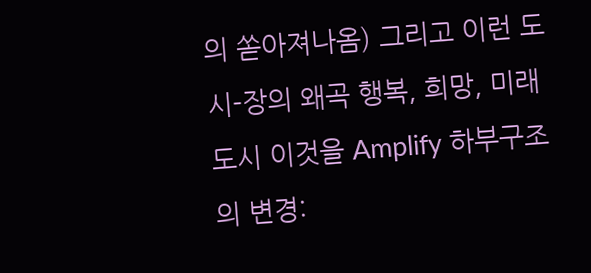의 쏟아져나옴) 그리고 이런 도시-장의 왜곡 행복, 희망, 미래 도시 이것을 Amplify 하부구조의 변경: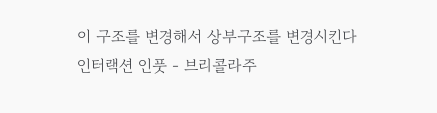이 구조를 변경해서 상부구조를 변경시킨다 인터랙션 인풋 - 브리콜라주